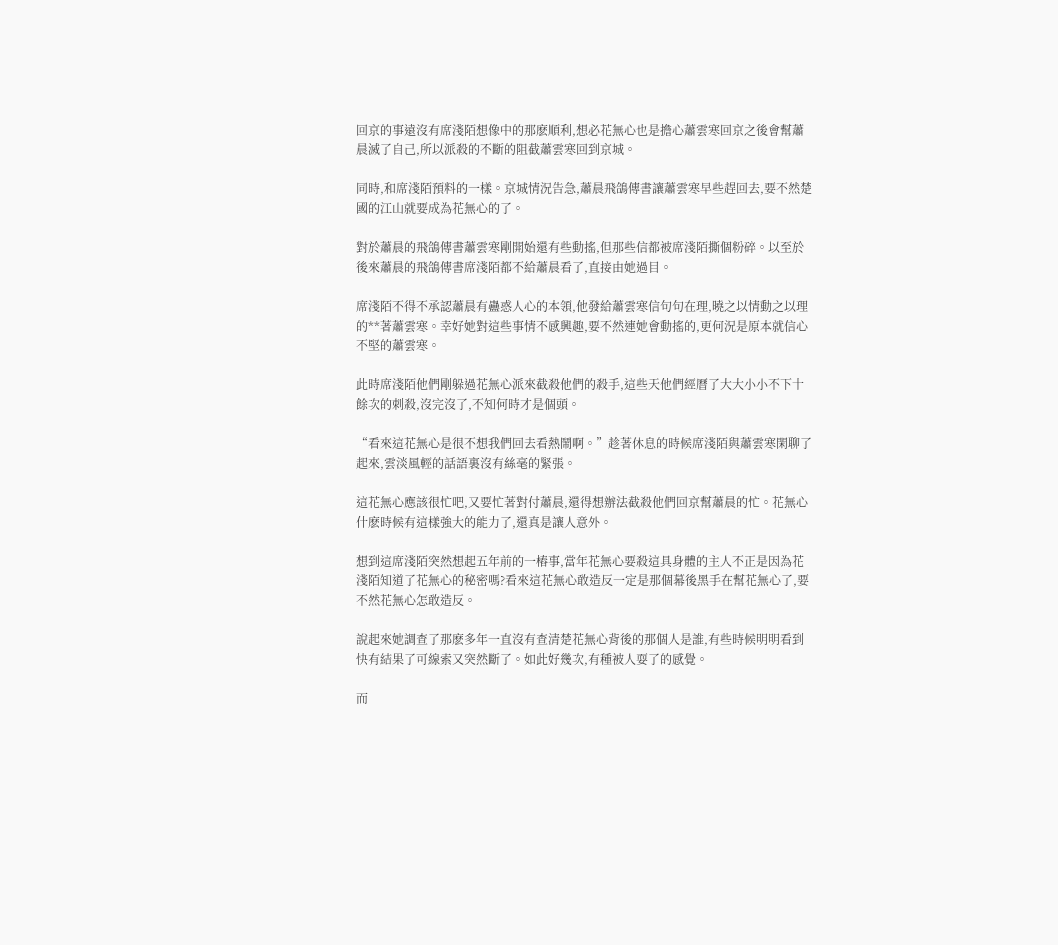回京的事遠沒有席淺陌想像中的那麽順利,想必花無心也是擔心蕭雲寒回京之後會幫蕭晨滅了自己,所以派殺的不斷的阻截蕭雲寒回到京城。

同時,和席淺陌預料的一樣。京城情況告急,蕭晨飛鴿傳書讓蕭雲寒早些趕回去,要不然楚國的江山就要成為花無心的了。

對於蕭晨的飛鴿傳書蕭雲寒剛開始還有些動搖,但那些信都被席淺陌撕個粉碎。以至於後來蕭晨的飛鴿傳書席淺陌都不給蕭晨看了,直接由她過目。

席淺陌不得不承認蕭晨有蠱惑人心的本領,他發給蕭雲寒信句句在理,曉之以情動之以理的**著蕭雲寒。幸好她對這些事情不感興趣,要不然連她會動搖的,更何況是原本就信心不堅的蕭雲寒。

此時席淺陌他們剛躲過花無心派來截殺他們的殺手,這些天他們經曆了大大小小不下十餘次的刺殺,沒完沒了,不知何時才是個頭。

“看來這花無心是很不想我們回去看熱鬧啊。”趁著休息的時候席淺陌與蕭雲寒閑聊了起來,雲淡風輕的話語裏沒有絲毫的緊張。

這花無心應該很忙吧,又要忙著對付蕭晨,還得想辦法截殺他們回京幫蕭晨的忙。花無心什麽時候有這樣強大的能力了,還真是讓人意外。

想到這席淺陌突然想起五年前的一樁事,當年花無心要殺這具身體的主人不正是因為花淺陌知道了花無心的秘密嗎?看來這花無心敢造反一定是那個幕後黑手在幫花無心了,要不然花無心怎敢造反。

說起來她調查了那麽多年一直沒有查清楚花無心背後的那個人是誰,有些時候明明看到快有結果了可線索又突然斷了。如此好幾次,有種被人耍了的感覺。

而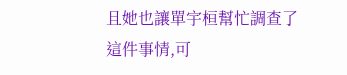且她也讓單宇桓幫忙調查了這件事情,可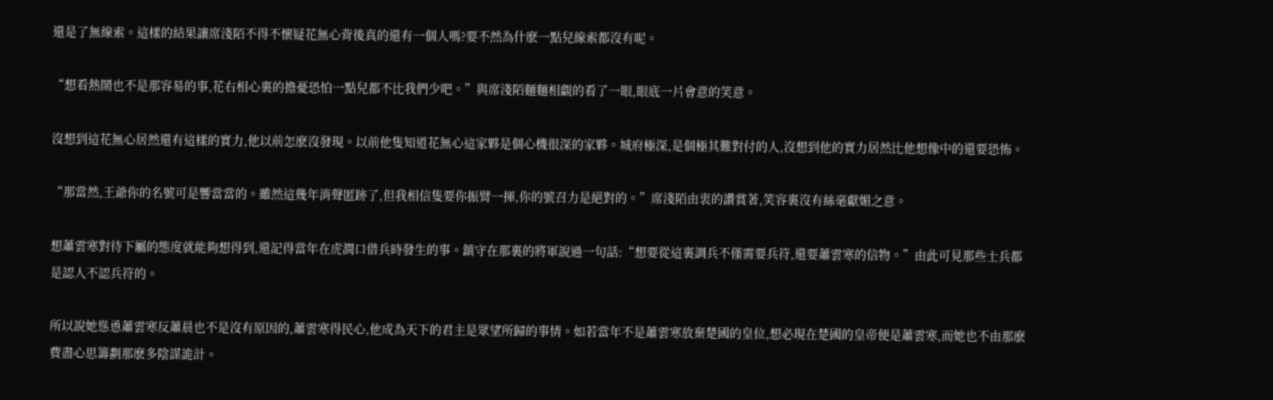還是了無線索。這樣的結果讓席淺陌不得不懷疑花無心背後真的還有一個人嗎?要不然為什麽一點兒線索都沒有呢。

“想看熱鬧也不是那容易的事,花右相心裏的擔憂恐怕一點兒都不比我們少吧。”與席淺陌麵麵相覷的看了一眼,眼底一片會意的笑意。

沒想到這花無心居然還有這樣的實力,他以前怎麽沒發現。以前他隻知道花無心這家夥是個心機很深的家夥。城府極深,是個極其難對付的人,沒想到他的實力居然比他想像中的還要恐怖。

“那當然,王爺你的名號可是響當當的。雖然這幾年消聲匿跡了,但我相信隻要你振臂一揮,你的號召力是絕對的。”席淺陌由衷的讚賞著,笑容裏沒有絲毫獻媚之意。

想蕭雲寒對待下屬的態度就能夠想得到,還記得當年在虎澗口借兵時發生的事。鎮守在那裏的將軍說過一句話:“想要從這裏調兵不僅需要兵符,還要蕭雲寒的信物。”由此可見那些士兵都是認人不認兵符的。

所以說她慫恿蕭雲寒反蕭晨也不是沒有原因的,蕭雲寒得民心,他成為天下的君主是眾望所歸的事情。如若當年不是蕭雲寒放棄楚國的皇位,想必現在楚國的皇帝便是蕭雲寒,而她也不由那麽費盡心思籌劃那麽多陰謀詭計。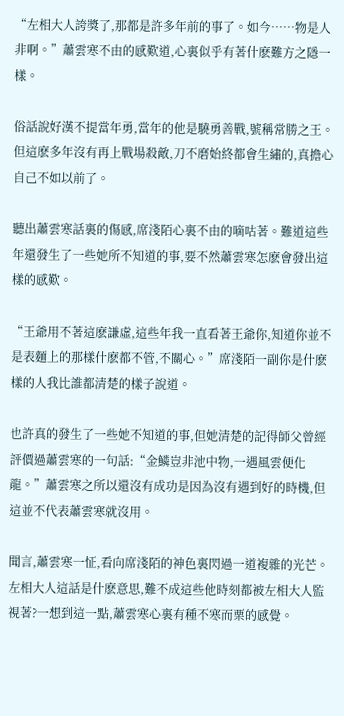“左相大人誇獎了,那都是許多年前的事了。如今……物是人非啊。”蕭雲寒不由的感歎道,心裏似乎有著什麽難方之隱一樣。

俗話說好漢不提當年勇,當年的他是驍勇善戰,號稱常勝之王。但這麽多年沒有再上戰場殺敵,刀不磨始終都會生繡的,真擔心自己不如以前了。

聽出蕭雲寒話裏的傷感,席淺陌心裏不由的嘀咕著。難道這些年還發生了一些她所不知道的事,要不然蕭雲寒怎麽會發出這樣的感歎。

“王爺用不著這麽謙虛,這些年我一直看著王爺你,知道你並不是表麵上的那樣什麽都不管,不關心。”席淺陌一副你是什麽樣的人我比誰都清楚的樣子說道。

也許真的發生了一些她不知道的事,但她清楚的記得師父曾經評價過蕭雲寒的一句話:“金鱗豈非池中物,一遇風雲便化龍。”蕭雲寒之所以還沒有成功是因為沒有遇到好的時機,但這並不代表蕭雲寒就沒用。

聞言,蕭雲寒一怔,看向席淺陌的神色裏閃過一道複雜的光芒。左相大人這話是什麽意思,難不成這些他時刻都被左相大人監視著?一想到這一點,蕭雲寒心裏有種不寒而栗的感覺。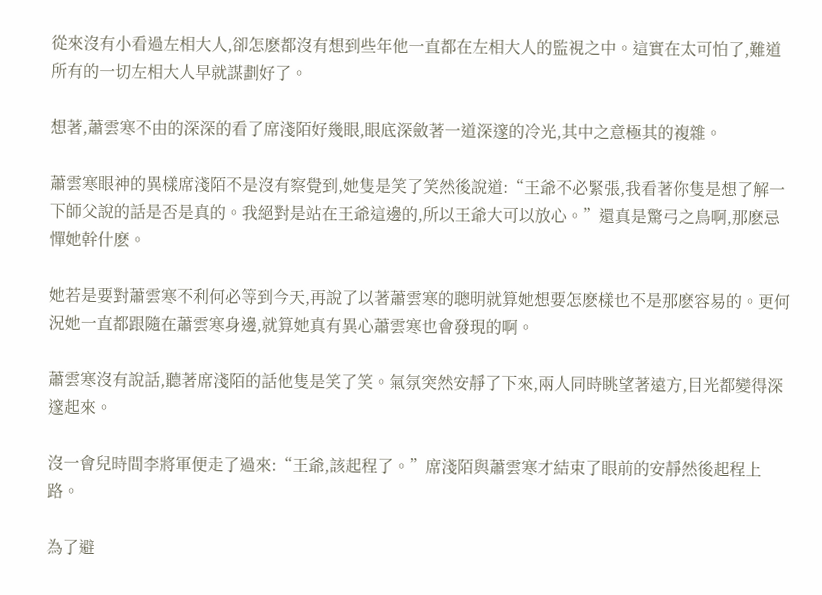從來沒有小看過左相大人,卻怎麽都沒有想到些年他一直都在左相大人的監視之中。這實在太可怕了,難道所有的一切左相大人早就謀劃好了。

想著,蕭雲寒不由的深深的看了席淺陌好幾眼,眼底深斂著一道深邃的冷光,其中之意極其的複雜。

蕭雲寒眼神的異樣席淺陌不是沒有察覺到,她隻是笑了笑然後說道:“王爺不必緊張,我看著你隻是想了解一下師父說的話是否是真的。我絕對是站在王爺這邊的,所以王爺大可以放心。”還真是驚弓之鳥啊,那麽忌憚她幹什麽。

她若是要對蕭雲寒不利何必等到今天,再說了以著蕭雲寒的聰明就算她想要怎麽樣也不是那麽容易的。更何況她一直都跟隨在蕭雲寒身邊,就算她真有異心蕭雲寒也會發現的啊。

蕭雲寒沒有說話,聽著席淺陌的話他隻是笑了笑。氣氛突然安靜了下來,兩人同時眺望著遠方,目光都變得深邃起來。

沒一會兒時間李將軍便走了過來:“王爺,該起程了。”席淺陌與蕭雲寒才結束了眼前的安靜然後起程上路。

為了避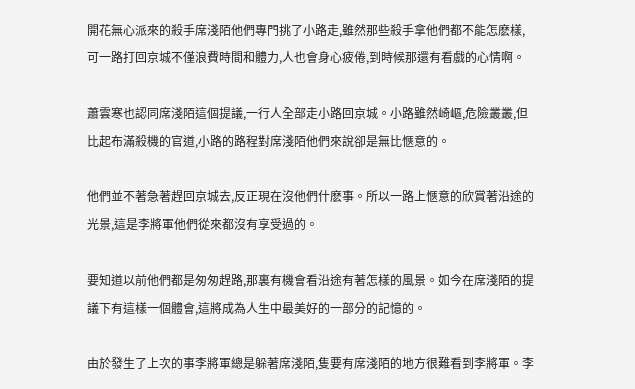開花無心派來的殺手席淺陌他們專門挑了小路走,雖然那些殺手拿他們都不能怎麽樣,可一路打回京城不僅浪費時間和體力,人也會身心疲倦,到時候那還有看戲的心情啊。

蕭雲寒也認同席淺陌這個提議,一行人全部走小路回京城。小路雖然崎嶇,危險叢叢,但比起布滿殺機的官道,小路的路程對席淺陌他們來說卻是無比愜意的。

他們並不著急著趕回京城去,反正現在沒他們什麽事。所以一路上愜意的欣賞著沿途的光景,這是李將軍他們從來都沒有享受過的。

要知道以前他們都是匆匆趕路,那裏有機會看沿途有著怎樣的風景。如今在席淺陌的提議下有這樣一個體會,這將成為人生中最美好的一部分的記憶的。

由於發生了上次的事李將軍總是躲著席淺陌,隻要有席淺陌的地方很難看到李將軍。李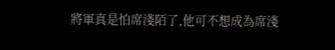將軍真是怕席淺陌了,他可不想成為席淺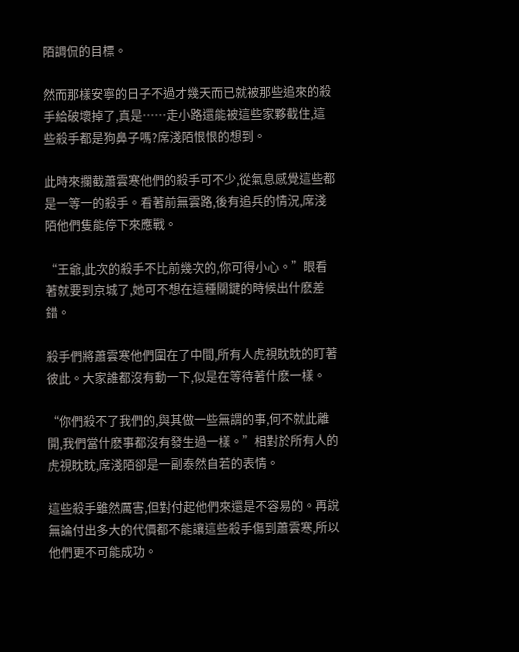陌調侃的目標。

然而那樣安寧的日子不過才幾天而已就被那些追來的殺手給破壞掉了,真是……走小路還能被這些家夥截住,這些殺手都是狗鼻子嗎?席淺陌恨恨的想到。

此時來攔截蕭雲寒他們的殺手可不少,從氣息感覺這些都是一等一的殺手。看著前無雲路,後有追兵的情況,席淺陌他們隻能停下來應戰。

“王爺,此次的殺手不比前幾次的,你可得小心。”眼看著就要到京城了,她可不想在這種關鍵的時候出什麽差錯。

殺手們將蕭雲寒他們圍在了中間,所有人虎視眈眈的盯著彼此。大家誰都沒有動一下,似是在等待著什麽一樣。

“你們殺不了我們的,與其做一些無謂的事,何不就此離開,我們當什麽事都沒有發生過一樣。”相對於所有人的虎視眈眈,席淺陌卻是一副泰然自若的表情。

這些殺手雖然厲害,但對付起他們來還是不容易的。再說無論付出多大的代價都不能讓這些殺手傷到蕭雲寒,所以他們更不可能成功。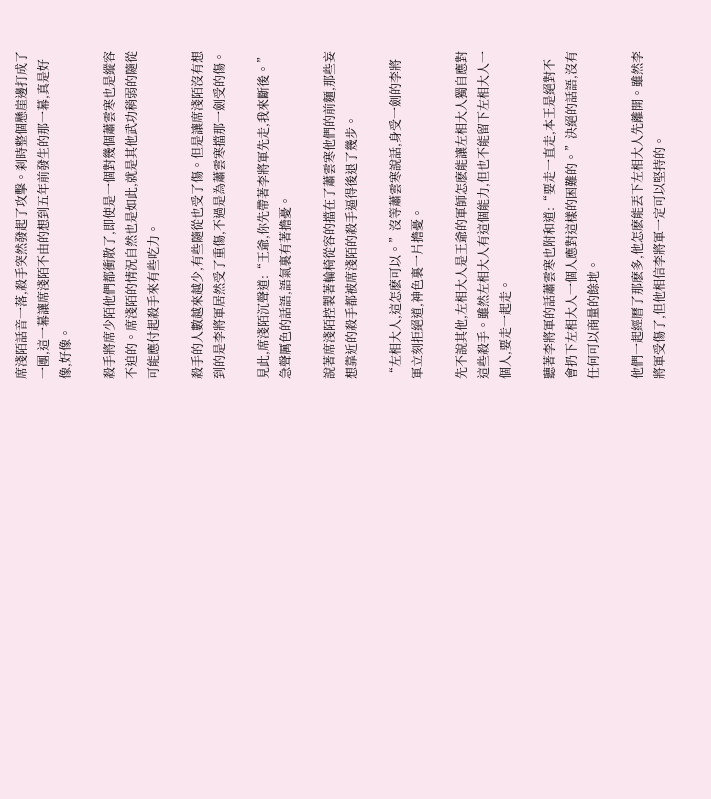席淺陌話音一落,殺手突然發起了攻擊。刹時整個懸崖邊打成了一團,這一幕讓席淺陌不由的想到五年前發生的那一幕,真是好像,好像。

殺手將席少陌他們都衝散了,即使是一個對幾個蕭雲寒也是縱容不迫的。席淺陌的情況自然也是如此,就是其他武功稍弱的隨從可能應付起殺手來有些吃力。

殺手的人數越來越少,有些隨從也受了傷。但是讓席淺陌沒有想到的是李將軍居然受了重傷,不過是為蕭雲寒擋那一劍受的傷。

見此,席淺陌沉聲道:“王爺,你先帶著李將軍先走,我來斷後。”急聲厲色的話語,語氣裏有著擔憂。

說著席淺陌控製著輪椅從容的擋在了蕭雲寒他們的前麵,那些妄想靠近的殺手都被席淺陌的殺手逼得後退了幾步。

“左相大人,這怎麽可以。”沒等蕭雲寒說話,身受一劍的李將軍立刻拒絕道,神色裏一片擔憂。

先不說其他,左相大人是王爺的軍師怎麽能讓左相大人獨自應對這些殺手。雖然左相大人有這個能力,但也不能留下左相大人一個人,要走一起走。

聽著李將軍的話蕭雲寒也附和道:“要走一直走,本王是絕對不會扔下左相大人一個人應對這樣的困難的。”決絕的話語,沒有任何可以商量的餘地。

他們一起經曆了那麽多,他怎麽能丟下左相大人先離開。雖然李將軍受傷了,但他相信李將軍一定可以堅持的。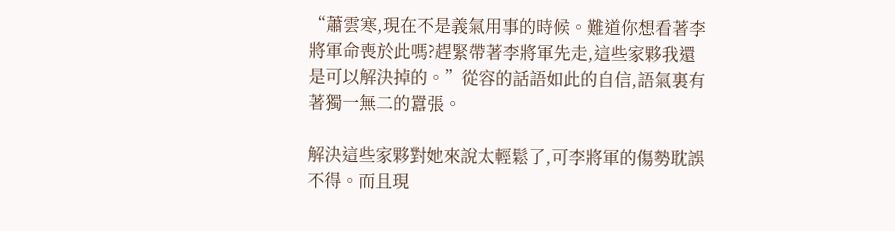“蕭雲寒,現在不是義氣用事的時候。難道你想看著李將軍命喪於此嗎?趕緊帶著李將軍先走,這些家夥我還是可以解決掉的。”從容的話語如此的自信,語氣裏有著獨一無二的囂張。

解決這些家夥對她來說太輕鬆了,可李將軍的傷勢耽誤不得。而且現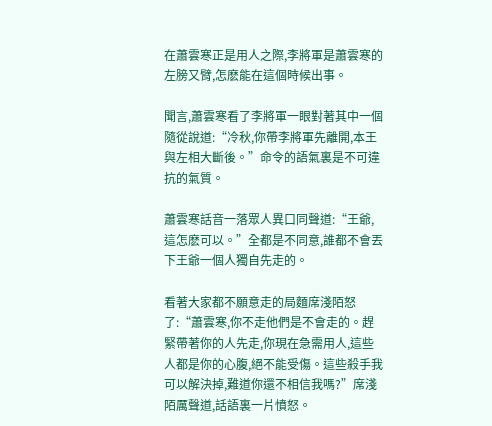在蕭雲寒正是用人之際,李將軍是蕭雲寒的左膀又臂,怎麽能在這個時候出事。

聞言,蕭雲寒看了李將軍一眼對著其中一個隨從說道:“冷秋,你帶李將軍先離開,本王與左相大斷後。”命令的語氣裏是不可違抗的氣質。

蕭雲寒話音一落眾人異口同聲道:“王爺,這怎麽可以。”全都是不同意,誰都不會丟下王爺一個人獨自先走的。

看著大家都不願意走的局麵席淺陌怒了:“蕭雲寒,你不走他們是不會走的。趕緊帶著你的人先走,你現在急需用人,這些人都是你的心腹,絕不能受傷。這些殺手我可以解決掉,難道你還不相信我嗎?”席淺陌厲聲道,話語裏一片憤怒。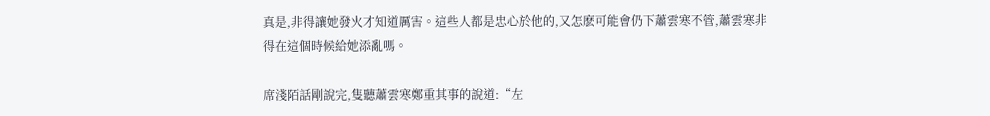真是,非得讓她發火才知道厲害。這些人都是忠心於他的,又怎麽可能會仍下蕭雲寒不管,蕭雲寒非得在這個時候給她添亂嗎。

席淺陌話剛說完,隻聽蕭雲寒鄭重其事的說道:“左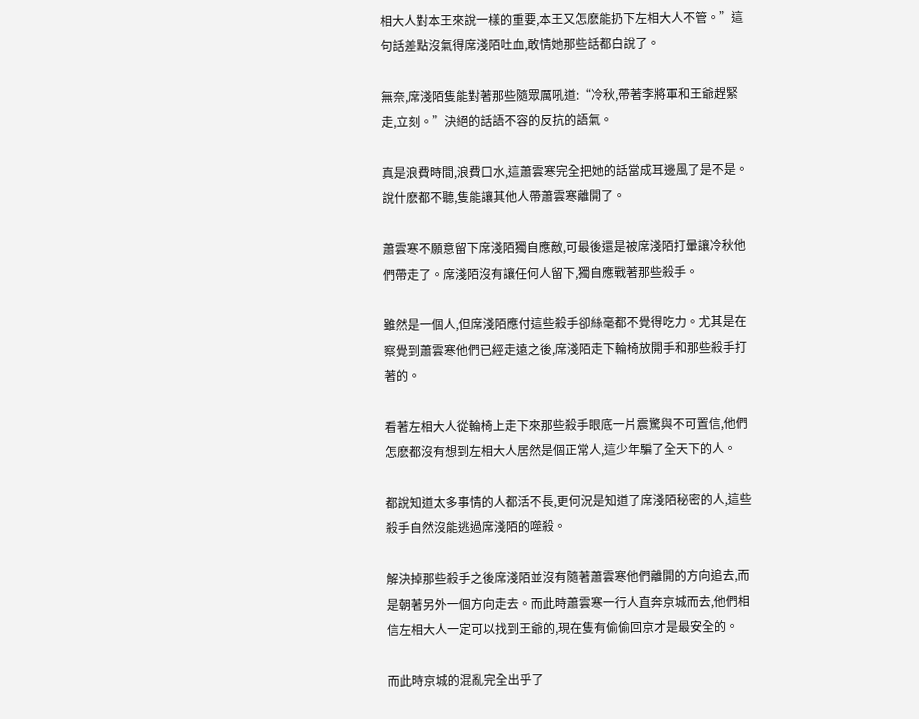相大人對本王來說一樣的重要,本王又怎麽能扔下左相大人不管。”這句話差點沒氣得席淺陌吐血,敢情她那些話都白說了。

無奈,席淺陌隻能對著那些隨眾厲吼道:“冷秋,帶著李將軍和王爺趕緊走,立刻。”決絕的話語不容的反抗的語氣。

真是浪費時間,浪費口水,這蕭雲寒完全把她的話當成耳邊風了是不是。說什麽都不聽,隻能讓其他人帶蕭雲寒離開了。

蕭雲寒不願意留下席淺陌獨自應敵,可最後還是被席淺陌打暈讓冷秋他們帶走了。席淺陌沒有讓任何人留下,獨自應戰著那些殺手。

雖然是一個人,但席淺陌應付這些殺手卻絲毫都不覺得吃力。尤其是在察覺到蕭雲寒他們已經走遠之後,席淺陌走下輪椅放開手和那些殺手打著的。

看著左相大人從輪椅上走下來那些殺手眼底一片震驚與不可置信,他們怎麽都沒有想到左相大人居然是個正常人,這少年騙了全天下的人。

都說知道太多事情的人都活不長,更何況是知道了席淺陌秘密的人,這些殺手自然沒能逃過席淺陌的噬殺。

解決掉那些殺手之後席淺陌並沒有隨著蕭雲寒他們離開的方向追去,而是朝著另外一個方向走去。而此時蕭雲寒一行人直奔京城而去,他們相信左相大人一定可以找到王爺的,現在隻有偷偷回京才是最安全的。

而此時京城的混亂完全出乎了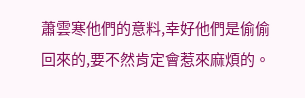蕭雲寒他們的意料,幸好他們是偷偷回來的,要不然肯定會惹來麻煩的。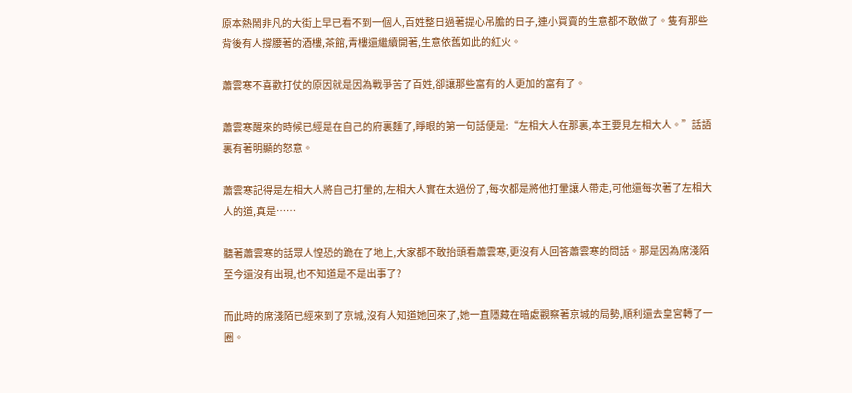原本熱鬧非凡的大街上早已看不到一個人,百姓整日過著提心吊膽的日子,連小買賣的生意都不敢做了。隻有那些背後有人撐腰著的酒樓,茶館,青樓還繼續開著,生意依舊如此的紅火。

蕭雲寒不喜歡打仗的原因就是因為戰爭苦了百姓,卻讓那些富有的人更加的富有了。

蕭雲寒醒來的時候已經是在自己的府裏麵了,睜眼的第一句話便是:“左相大人在那裏,本王要見左相大人。”話語裏有著明顯的怒意。

蕭雲寒記得是左相大人將自己打暈的,左相大人實在太過份了,每次都是將他打暈讓人帶走,可他還每次著了左相大人的道,真是……

聽著蕭雲寒的話眾人惶恐的跪在了地上,大家都不敢抬頭看蕭雲寒,更沒有人回答蕭雲寒的問話。那是因為席淺陌至今還沒有出現,也不知道是不是出事了?

而此時的席淺陌已經來到了京城,沒有人知道她回來了,她一直隱藏在暗處觀察著京城的局勢,順利還去皇宮轉了一圈。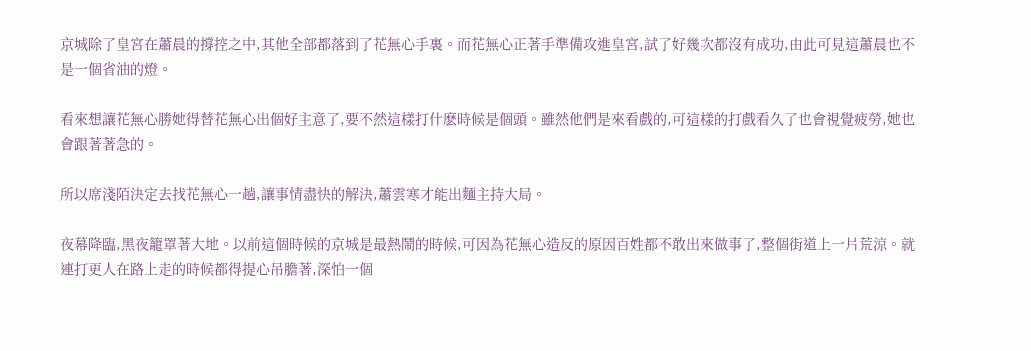京城除了皇宮在蕭晨的撐控之中,其他全部都落到了花無心手裏。而花無心正著手準備攻進皇宮,試了好幾次都沒有成功,由此可見這蕭晨也不是一個省油的燈。

看來想讓花無心勝她得替花無心出個好主意了,要不然這樣打什麽時候是個頭。雖然他們是來看戲的,可這樣的打戲看久了也會視覺疲勞,她也會跟著著急的。

所以席淺陌決定去找花無心一趟,讓事情盡快的解決,蕭雲寒才能出麵主持大局。

夜幕降臨,黑夜籠罩著大地。以前這個時候的京城是最熱鬧的時候,可因為花無心造反的原因百姓都不敢出來做事了,整個街道上一片荒涼。就連打更人在路上走的時候都得提心吊膽著,深怕一個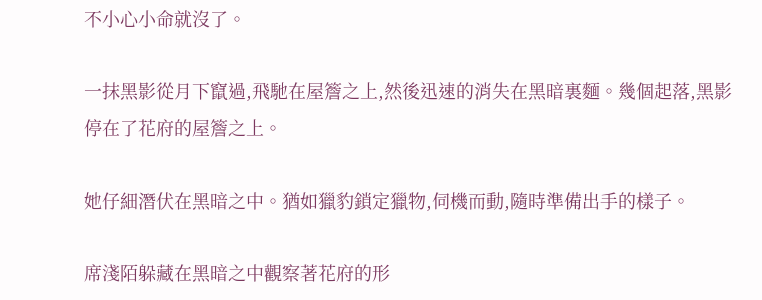不小心小命就沒了。

一抹黑影從月下竄過,飛馳在屋簷之上,然後迅速的消失在黑暗裏麵。幾個起落,黑影停在了花府的屋簷之上。

她仔細潛伏在黑暗之中。猶如獵豹鎖定獵物,伺機而動,隨時準備出手的樣子。

席淺陌躲藏在黑暗之中觀察著花府的形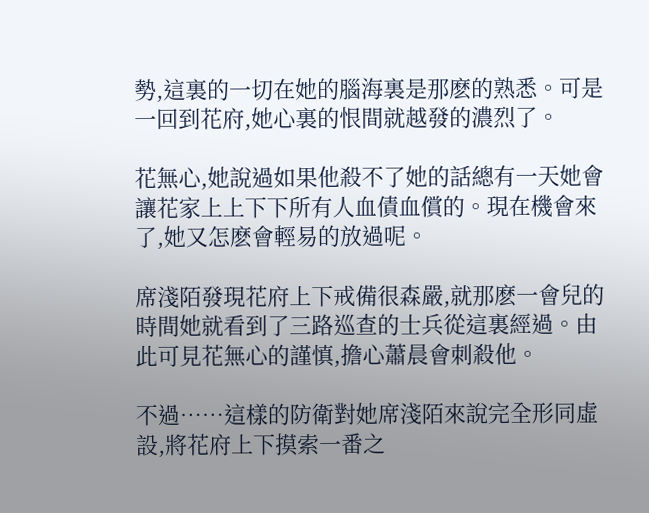勢,這裏的一切在她的腦海裏是那麽的熟悉。可是一回到花府,她心裏的恨間就越發的濃烈了。

花無心,她說過如果他殺不了她的話總有一天她會讓花家上上下下所有人血債血償的。現在機會來了,她又怎麽會輕易的放過呢。

席淺陌發現花府上下戒備很森嚴,就那麽一會兒的時間她就看到了三路巡查的士兵從這裏經過。由此可見花無心的謹慎,擔心蕭晨會刺殺他。

不過……這樣的防衛對她席淺陌來說完全形同虛設,將花府上下摸索一番之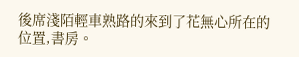後席淺陌輕車熟路的來到了花無心所在的位置,書房。